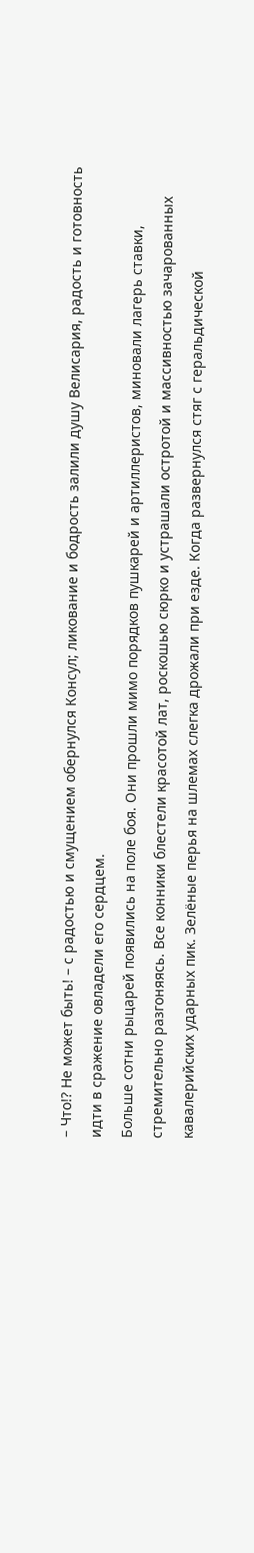– Что!? Не может быть! – с радостью и смущением обернулся Консул; ликование и бодрость залили душу Велисария, радость и готовность идти в сражение овладели его сердцем.
Больше сотни рыцарей появились на поле боя. Они прошли мимо порядков пушкарей и артиллеристов, миновали лагерь ставки, стремительно разгоняясь. Все конники блестели красотой лат, роскошью сюрко и устрашали остротой и массивностью зачарованных кавалерийских ударных пик. Зелёные перья на шлемах слегка дрожали при езде. Когда развернулся стяг с геральдической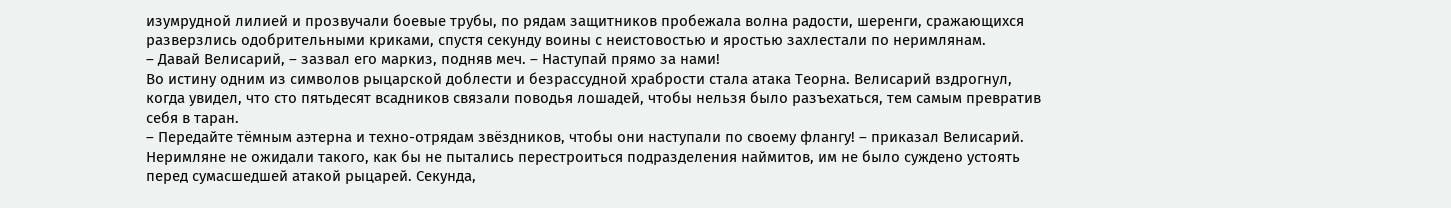изумрудной лилией и прозвучали боевые трубы, по рядам защитников пробежала волна радости, шеренги, сражающихся разверзлись одобрительными криками, спустя секунду воины с неистовостью и яростью захлестали по неримлянам.
– Давай Велисарий, – зазвал его маркиз, подняв меч. – Наступай прямо за нами!
Во истину одним из символов рыцарской доблести и безрассудной храбрости стала атака Теорна. Велисарий вздрогнул, когда увидел, что сто пятьдесят всадников связали поводья лошадей, чтобы нельзя было разъехаться, тем самым превратив себя в таран.
– Передайте тёмным аэтерна и техно-отрядам звёздников, чтобы они наступали по своему флангу! – приказал Велисарий.
Неримляне не ожидали такого, как бы не пытались перестроиться подразделения наймитов, им не было суждено устоять перед сумасшедшей атакой рыцарей. Секунда,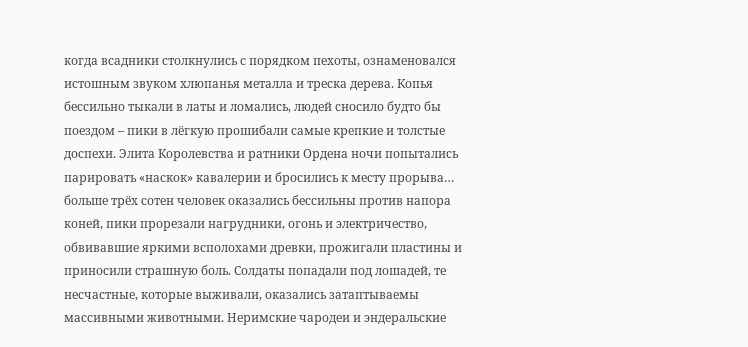когда всадники столкнулись с порядком пехоты, ознаменовался истошным звуком хлюпанья металла и треска дерева. Копья бессильно тыкали в латы и ломались, людей сносило будто бы поездом – пики в лёгкую прошибали самые крепкие и толстые доспехи. Элита Королевства и ратники Ордена ночи попытались парировать «наскок» кавалерии и бросились к месту прорыва… больше трёх сотен человек оказались бессильны против напора коней, пики прорезали нагрудники, огонь и электричество, обвивавшие яркими всполохами древки, прожигали пластины и приносили страшную боль. Солдаты попадали под лошадей, те несчастные, которые выживали, оказались затаптываемы массивными животными. Неримские чародеи и эндеральские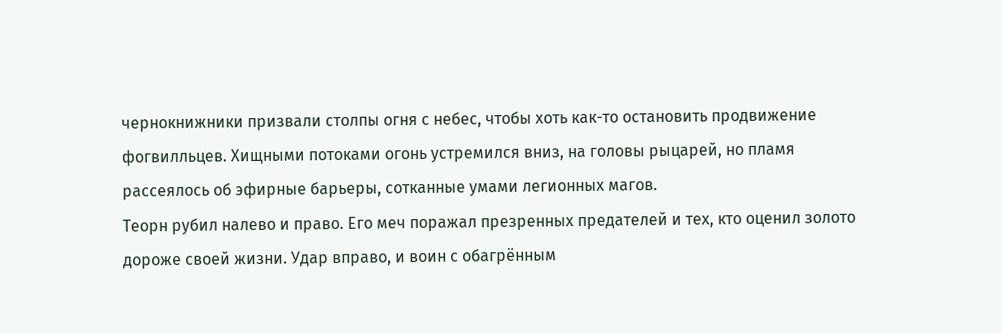чернокнижники призвали столпы огня с небес, чтобы хоть как-то остановить продвижение фогвилльцев. Хищными потоками огонь устремился вниз, на головы рыцарей, но пламя рассеялось об эфирные барьеры, сотканные умами легионных магов.
Теорн рубил налево и право. Его меч поражал презренных предателей и тех, кто оценил золото дороже своей жизни. Удар вправо, и воин с обагрённым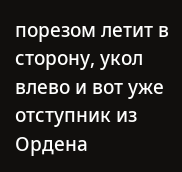порезом летит в сторону, укол влево и вот уже отступник из Ордена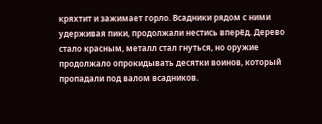кряхтит и зажимает горло. Всадники рядом с ними удерживая пики, продолжали нестись вперёд. Дерево стало красным, металл стал гнуться, но оружие продолжало опрокидывать десятки воинов, который пропадали под валом всадников.